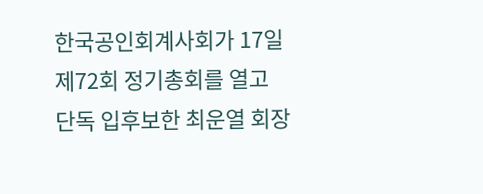한국공인회계사회가 17일 제72회 정기총회를 열고 단독 입후보한 최운열 회장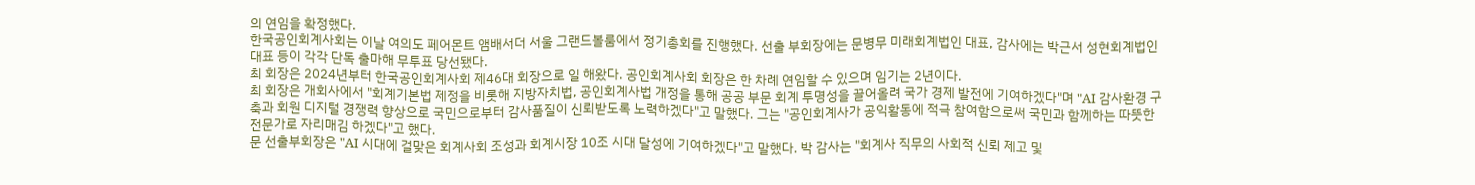의 연임을 확정했다.
한국공인회계사회는 이날 여의도 페어몬트 앰배서더 서울 그랜드볼룸에서 정기총회를 진행했다. 선출 부회장에는 문병무 미래회계법인 대표, 감사에는 박근서 성현회계법인 대표 등이 각각 단독 출마해 무투표 당선됐다.
최 회장은 2024년부터 한국공인회계사회 제46대 회장으로 일 해왔다. 공인회계사회 회장은 한 차례 연임할 수 있으며 임기는 2년이다.
최 회장은 개회사에서 "회계기본법 제정을 비롯해 지방자치법, 공인회계사법 개정을 통해 공공 부문 회계 투명성을 끌어올려 국가 경제 발전에 기여하겠다"며 "AI 감사환경 구축과 회원 디지털 경쟁력 향상으로 국민으로부터 감사품질이 신뢰받도록 노력하겠다"고 말했다. 그는 "공인회계사가 공익활동에 적극 참여함으로써 국민과 함께하는 따뜻한 전문가로 자리매김 하겠다"고 했다.
문 선출부회장은 "AI 시대에 걸맞은 회계사회 조성과 회계시장 10조 시대 달성에 기여하겠다"고 말했다. 박 감사는 "회계사 직무의 사회적 신뢰 제고 및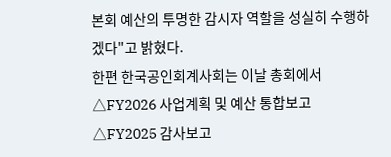본회 예산의 투명한 감시자 역할을 성실히 수행하겠다"고 밝혔다.
한편 한국공인회계사회는 이날 총회에서 △FY2026 사업계획 및 예산 통합보고 △FY2025 감사보고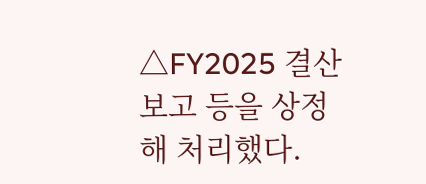△FY2025 결산보고 등을 상정해 처리했다.